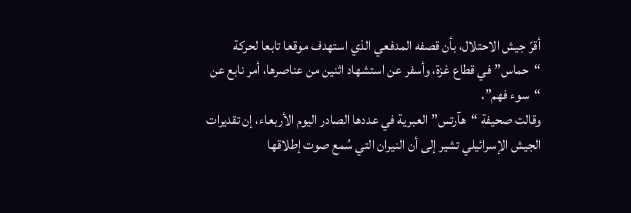أقرّ جيش الاحتلال، بأن قصفه المدفعي الذي استهدف موقعا تابعا لحركة “حماس” في قطاع غزة، وأسفر عن استشهاد اثنين من عناصرها، أمر نابع عن “سوء فهم”.
وقالت صحيفة “هآرتس” العبرية في عددها الصادر اليوم الأربعاء، إن تقديرات الجيش الإسرائيلي تشير إلى أن النيران التي سُمع صوت إطلاقها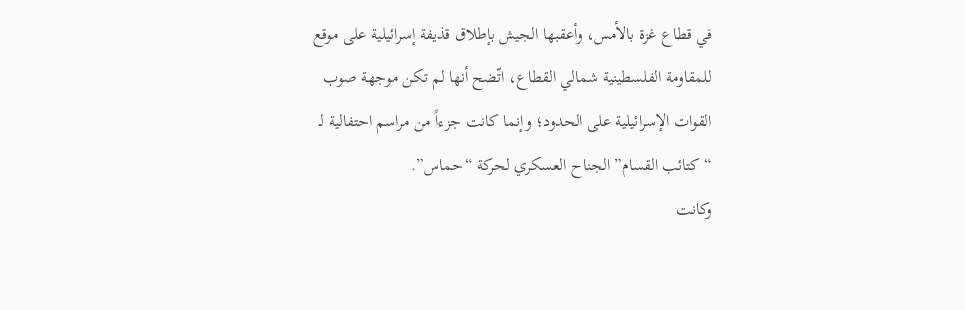في قطاع غزة بالأمس، وأعقبها الجيش بإطلاق قذيفة إسرائيلية على موقع للمقاومة الفلسطينية شمالي القطاع، اتّضح أنها لم تكن موجهة صوب القوات الإسرائيلية على الحدود؛ وإنما كانت جزءاً من مراسم احتفالية لـ “كتائب القسام” الجناح العسكري لحركة “حماس”.
وكانت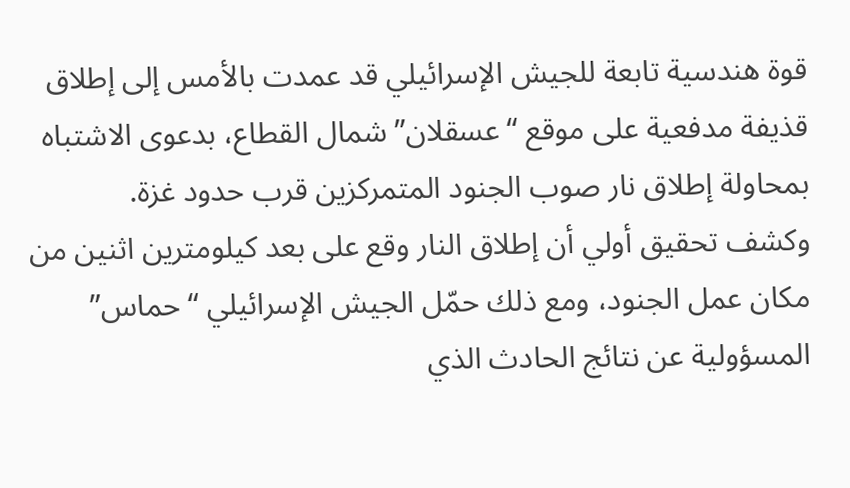قوة هندسية تابعة للجيش الإسرائيلي قد عمدت بالأمس إلى إطلاق قذيفة مدفعية على موقع “عسقلان” شمال القطاع، بدعوى الاشتباه بمحاولة إطلاق نار صوب الجنود المتمركزين قرب حدود غزة.
وكشف تحقيق أولي أن إطلاق النار وقع على بعد كيلومترين اثنين من مكان عمل الجنود، ومع ذلك حمّل الجيش الإسرائيلي “حماس” المسؤولية عن نتائج الحادث الذي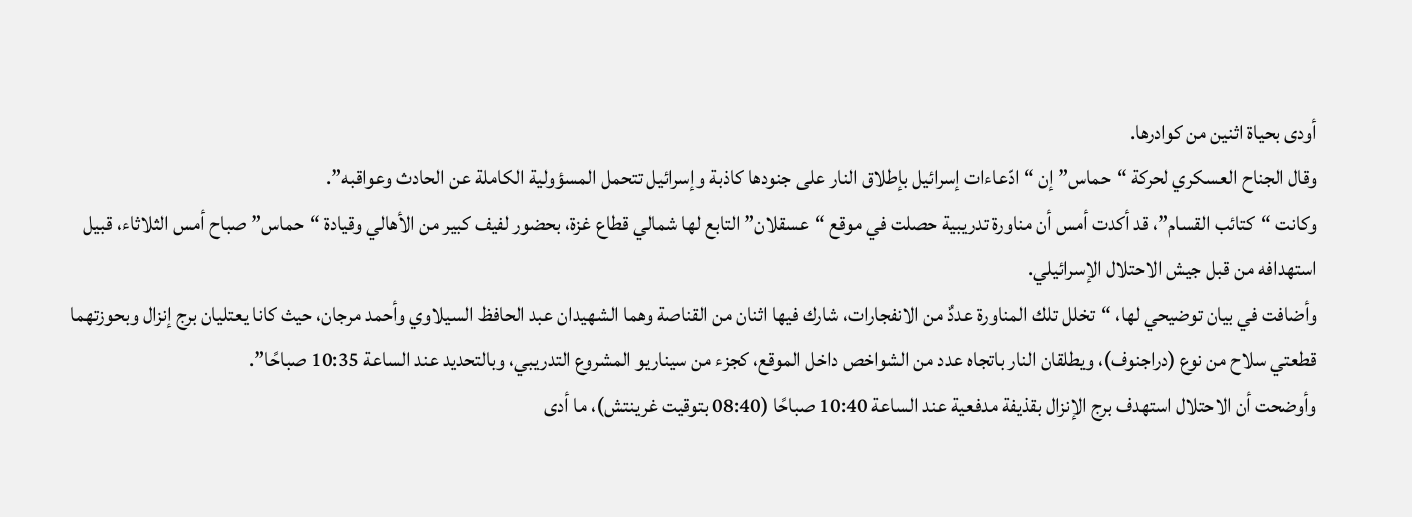أودى بحياة اثنين من كوادرها.
وقال الجناح العسكري لحركة “حماس” إن “ادّعاءات إسرائيل بإطلاق النار على جنودها كاذبة وإسرائيل تتحمل المسؤولية الكاملة عن الحادث وعواقبه”.
وكانت “كتائب القسام”، قد أكدت أمس أن مناورة تدريبية حصلت في موقع “عسقلان” التابع لها شمالي قطاع غزة، بحضور لفيف كبير من الأهالي وقيادة “حماس” صباح أمس الثلاثاء، قبيل استهدافه من قبل جيش الاحتلال الإسرائيلي.
وأضافت في بيان توضيحي لها، “تخلل تلك المناورة عددٌ من الانفجارات، شارك فيها اثنان من القناصة وهما الشهيدان عبد الحافظ السيلاوي وأحمد مرجان، حيث كانا يعتليان برج إنزال وبحوزتهما قطعتي سلاح من نوع (دراجنوف)، ويطلقان النار باتجاه عدد من الشواخص داخل الموقع، كجزء من سيناريو المشروع التدريبي، وبالتحديد عند الساعة 10:35 صباحًا”.
وأوضحت أن الاحتلال استهدف برج الإنزال بقذيفة مدفعية عند الساعة 10:40 صباحًا (08:40 بتوقيت غرينتش)، ما أدى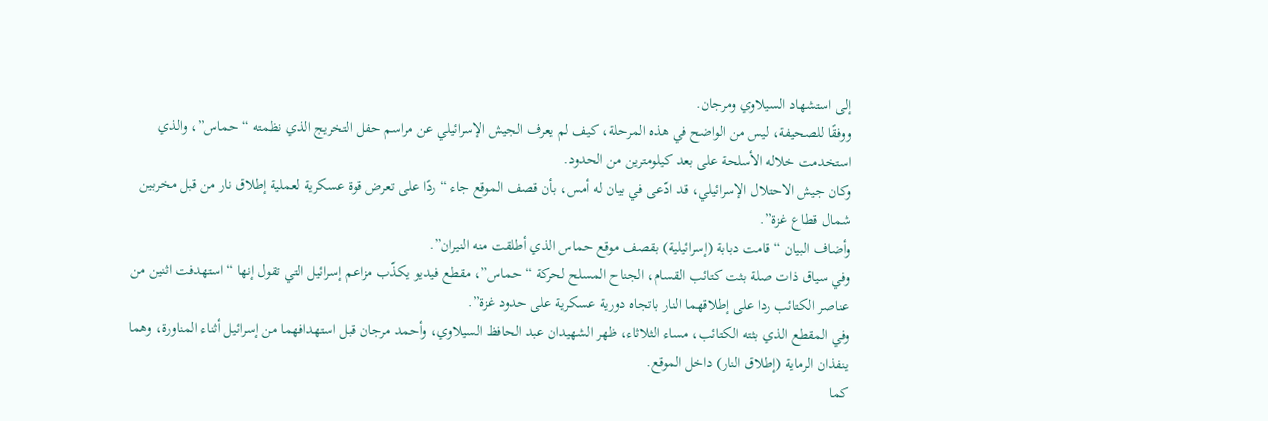إلى استشهاد السيلاوي ومرجان.
ووفقًا للصحيفة، ليس من الواضح في هذه المرحلة، كيف لم يعرف الجيش الإسرائيلي عن مراسم حفل التخريج الذي نظمته “حماس”، والذي استخدمت خلاله الأسلحة على بعد كيلومترين من الحدود.
وكان جيش الاحتلال الإسرائيلي، قد ادّعى في بيان له أمس، بأن قصف الموقع جاء “ردًا على تعرض قوة عسكرية لعملية إطلاق نار من قبل مخربين شمال قطاع غزة”.
وأضاف البيان “قامت دبابة (إسرائيلية) بقصف موقع حماس الذي أطلقت منه النيران”.
وفي سياق ذات صلة بثت كتائب القسام، الجناح المسلح لحركة “حماس”، مقطع فيديو يكذّب مزاعم إسرائيل التي تقول إنها “استهدفت اثنين من عناصر الكتائب ردا على إطلاقهما النار باتجاه دورية عسكرية على حدود غزة”.
وفي المقطع الذي بثته الكتائب، مساء الثلاثاء، ظهر الشهيدان عبد الحافظ السيلاوي، وأحمد مرجان قبل استهدافهما من إسرائيل أثناء المناورة، وهما ينفذان الرماية (إطلاق النار) داخل الموقع.
كما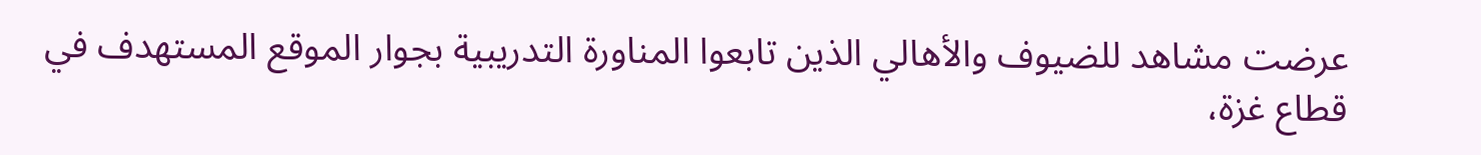عرضت مشاهد للضيوف والأهالي الذين تابعوا المناورة التدريبية بجوار الموقع المستهدف في قطاع غزة،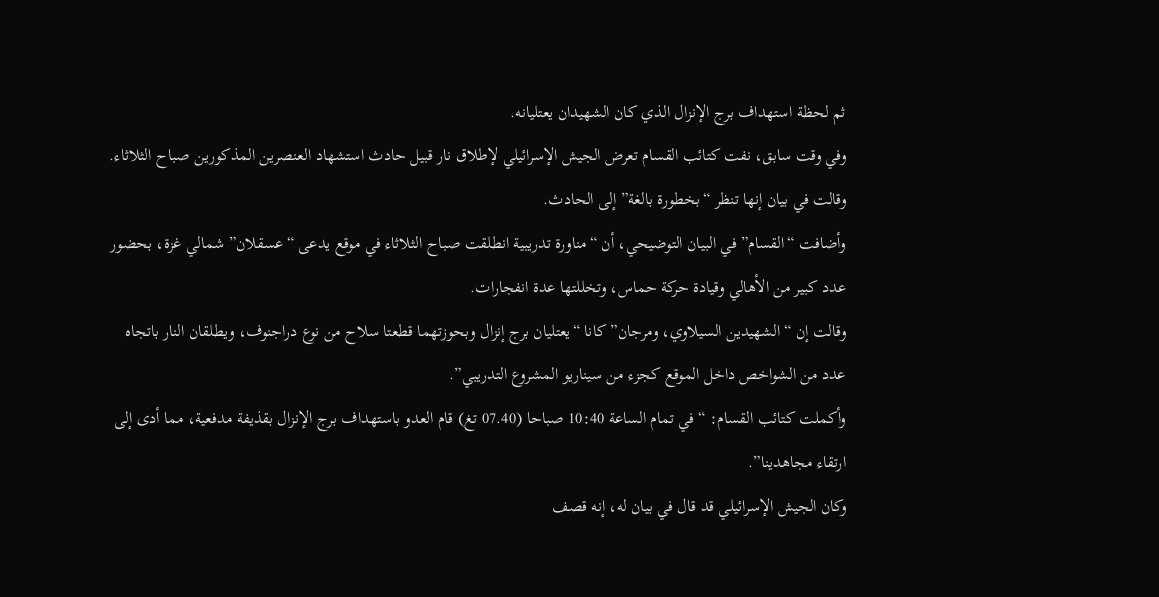ثم لحظة استهداف برج الإنزال الذي كان الشهيدان يعتليانه.
وفي وقت سابق، نفت كتائب القسام تعرض الجيش الإسرائيلي لإطلاق نار قبيل حادث استشهاد العنصرين المذكورين صباح الثلاثاء.
وقالت في بيان إنها تنظر “بخطورة بالغة” إلى الحادث.
وأضافت “القسام” في البيان التوضيحي، أن “مناورة تدريبية انطلقت صباح الثلاثاء في موقع يدعى “عسقلان” شمالي غزة، بحضور عدد كبير من الأهالي وقيادة حركة حماس، وتخللتها عدة انفجارات.
وقالت إن “الشهيدين السيلاوي، ومرجان” كانا “يعتليان برج إنزال وبحوزتهما قطعتا سلاح من نوع دراجنوف، ويطلقان النار باتجاه عدد من الشواخص داخل الموقع كجزء من سيناريو المشروع التدريبي”.
وأكملت كتائب القسام: “في تمام الساعة 10:40 صباحا (07.40 تغ) قام العدو باستهداف برج الإنزال بقذيفة مدفعية، مما أدى إلى ارتقاء مجاهدينا”.
وكان الجيش الإسرائيلي قد قال في بيان له، إنه قصف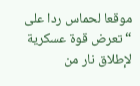موقعا لحماس ردا على “تعرض قوة عسكرية لإطلاق نار من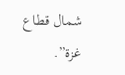شمال قطاع غزة”.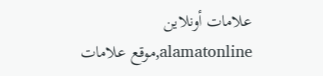علامات أونلاين alamatonline,موقع علامات